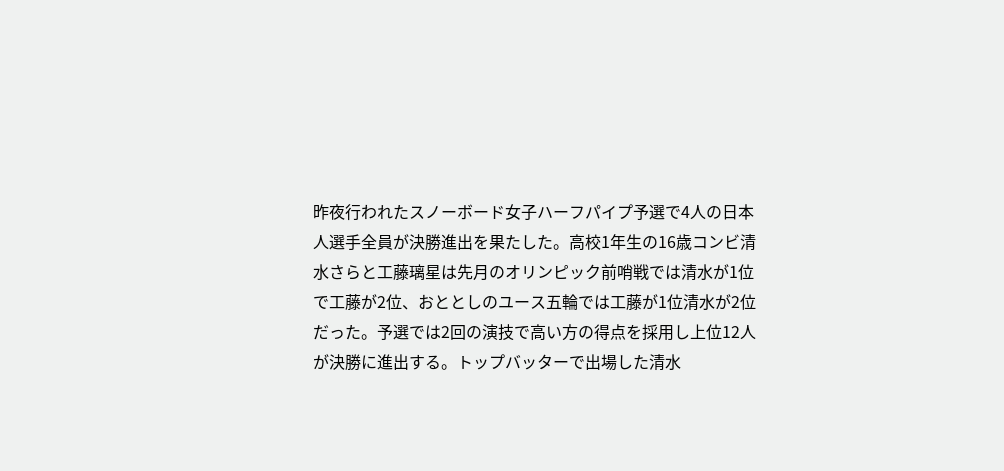昨夜行われたスノーボード女子ハーフパイプ予選で4人の日本人選手全員が決勝進出を果たした。高校1年生の16歳コンビ清水さらと工藤璃星は先月のオリンピック前哨戦では清水が1位で工藤が2位、おととしのユース五輪では工藤が1位清水が2位だった。予選では2回の演技で高い方の得点を採用し上位12人が決勝に進出する。トップバッターで出場した清水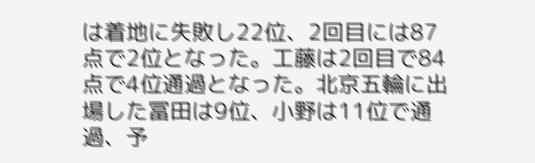は着地に失敗し22位、2回目には87点で2位となった。工藤は2回目で84点で4位通過となった。北京五輪に出場した冨田は9位、小野は11位で通過、予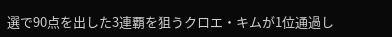選で90点を出した3連覇を狙うクロエ・キムが1位通過し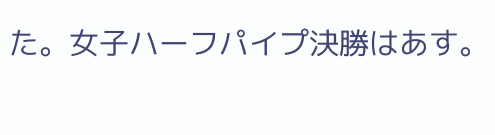た。女子ハーフパイプ決勝はあす。